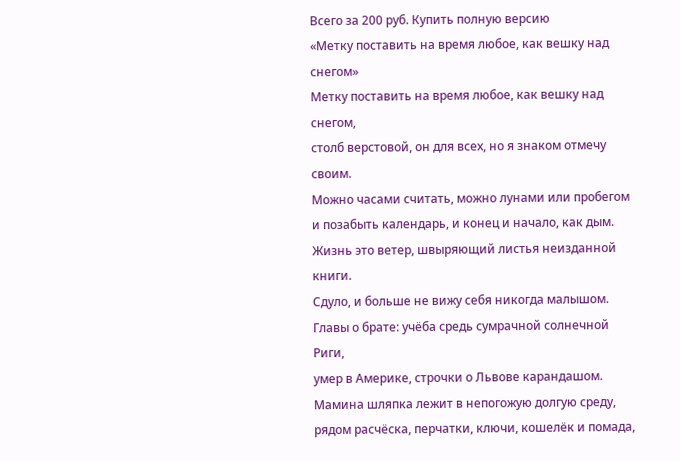Всего за 200 руб. Купить полную версию
«Метку поставить на время любое, как вешку над снегом»
Метку поставить на время любое, как вешку над снегом,
столб верстовой, он для всех, но я знаком отмечу своим.
Можно часами считать, можно лунами или пробегом
и позабыть календарь, и конец и начало, как дым.
Жизнь это ветер, швыряющий листья неизданной книги.
Сдуло, и больше не вижу себя никогда малышом.
Главы о брате: учёба средь сумрачной солнечной Риги,
умер в Америке, строчки о Львове карандашом.
Мамина шляпка лежит в непогожую долгую среду,
рядом расчёска, перчатки, ключи, кошелёк и помада,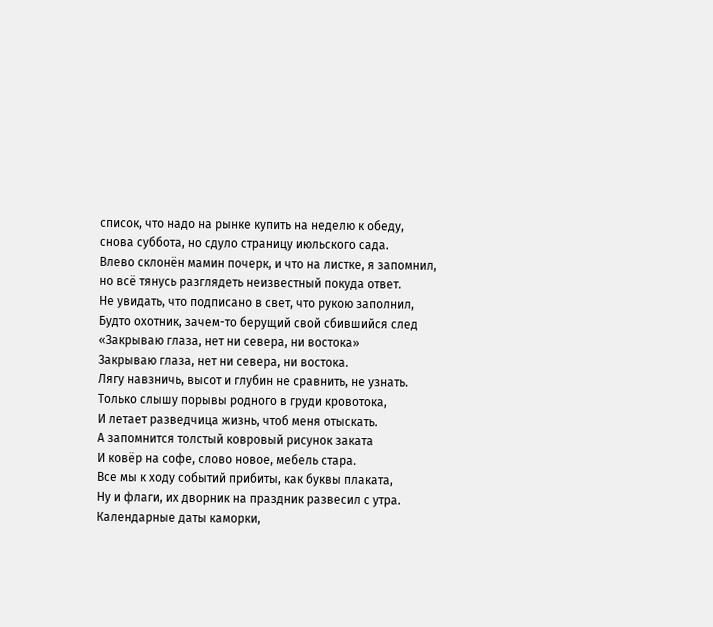список, что надо на рынке купить на неделю к обеду,
снова суббота, но сдуло страницу июльского сада.
Влево склонён мамин почерк, и что на листке, я запомнил,
но всё тянусь разглядеть неизвестный покуда ответ.
Не увидать, что подписано в свет, что рукою заполнил,
Будто охотник, зачем-то берущий свой сбившийся след
«Закрываю глаза, нет ни севера, ни востока»
Закрываю глаза, нет ни севера, ни востока.
Лягу навзничь, высот и глубин не сравнить, не узнать.
Только слышу порывы родного в груди кровотока,
И летает разведчица жизнь, чтоб меня отыскать.
А запомнится толстый ковровый рисунок заката
И ковёр на софе, слово новое, мебель стара.
Все мы к ходу событий прибиты, как буквы плаката,
Ну и флаги, их дворник на праздник развесил с утра.
Календарные даты каморки,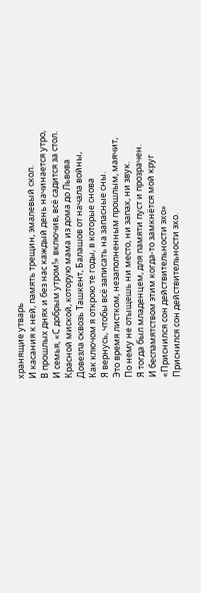хранящие утварь
И касания к ней, память трещин, эмалевый скол.
В прошлых днях и без нас каждый день начинается утро,
И семья, «С добрым утром!» включив, всё садится за стол.
Красной миской, которую мама из дома до Львова
Довезла сквозь Ташкент, Балашов от начала войны,
Как ключом я открою те годы, в которые снова
Я вернусь, чтобы всё записать на запасные сны.
Это время листком, незаполненным прошлым, маячит,
По нему не отыщешь ни место, ни запах, ни звук.
Я тогда был младенцем, для памяти пуст и прозрачен.
И беспамятством этим когда-то замкнётся мой круг
«Приснился сон действительности эхо»
Приснился сон действительности эхо.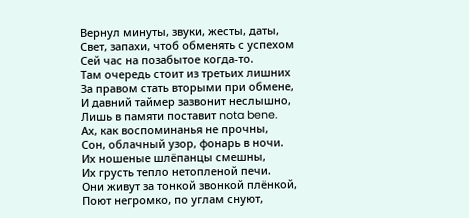Вернул минуты, звуки, жесты, даты,
Свет, запахи, чтоб обменять с успехом
Сей час на позабытое когда-то.
Там очередь стоит из третьих лишних
За правом стать вторыми при обмене,
И давний таймер зазвонит неслышно,
Лишь в памяти поставит nota bene.
Ах, как воспоминанья не прочны,
Сон, облачный узор, фонарь в ночи.
Их ношеные шлёпанцы смешны,
Их грусть тепло нетопленой печи.
Они живут за тонкой звонкой плёнкой,
Поют негромко, по углам снуют,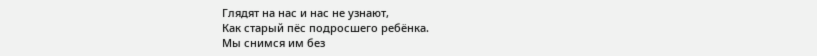Глядят на нас и нас не узнают,
Как старый пёс подросшего ребёнка.
Мы снимся им без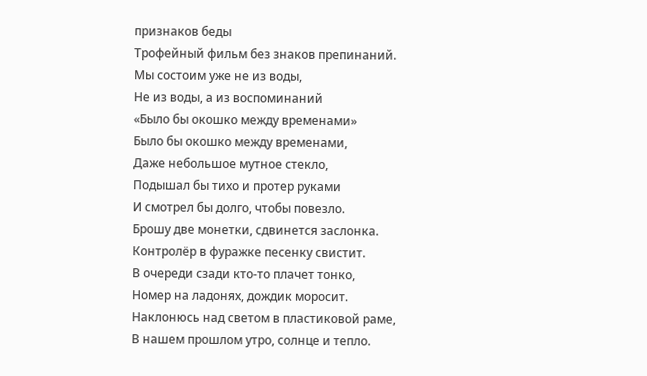признаков беды
Трофейный фильм без знаков препинаний.
Мы состоим уже не из воды,
Не из воды, а из воспоминаний
«Было бы окошко между временами»
Было бы окошко между временами,
Даже небольшое мутное стекло,
Подышал бы тихо и протер руками
И смотрел бы долго, чтобы повезло.
Брошу две монетки, сдвинется заслонка.
Контролёр в фуражке песенку свистит.
В очереди сзади кто-то плачет тонко,
Номер на ладонях, дождик моросит.
Наклонюсь над светом в пластиковой раме,
В нашем прошлом утро, солнце и тепло.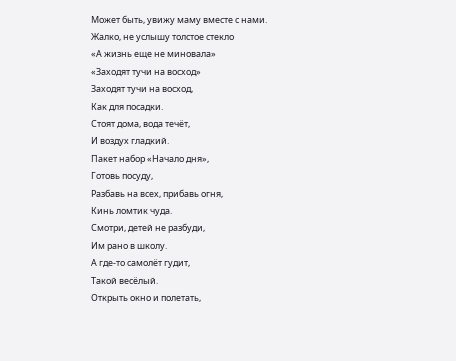Может быть, увижу маму вместе с нами.
Жалко, не услышу толстое стекло
«А жизнь еще не миновала»
«Заходят тучи на восход»
Заходят тучи на восход,
Как для посадки.
Стоят дома, вода течёт,
И воздух гладкий.
Пакет набор «Начало дня»,
Готовь посуду,
Разбавь на всех, прибавь огня,
Кинь ломтик чуда.
Смотри, детей не разбуди,
Им рано в школу.
А где-то самолёт гудит,
Такой весёлый.
Открыть окно и полетать,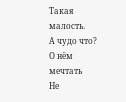Такая малость.
А чудо что? О нём мечтать
Не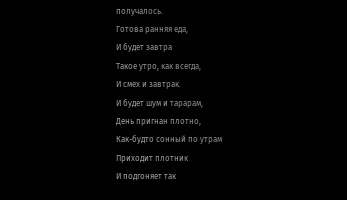получалось.
Готова ранняя еда,
И будет завтра
Такое утро, как всегда,
И смех и завтрак.
И будет шум и тарарам,
День пригнан плотно,
Как-будто сонный по утрам
Приходит плотник
И подгоняет так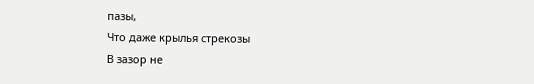пазы,
Что даже крылья стрекозы
В зазор не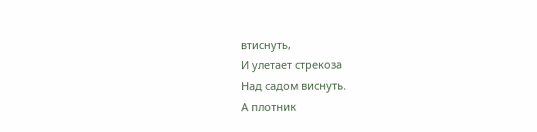втиснуть,
И улетает стрекоза
Над садом виснуть.
А плотник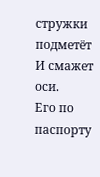стружки подметёт
И смажет оси.
Его по паспорту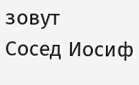зовут
Сосед Иосиф